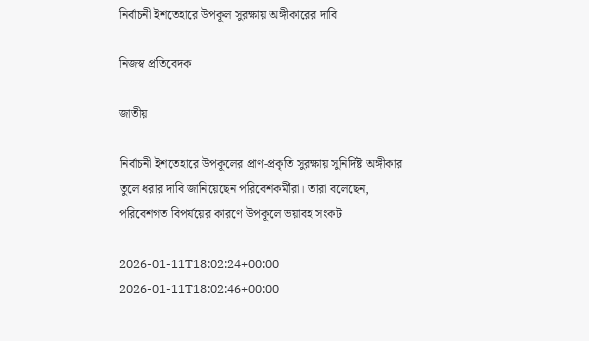নির্বাচনী ইশতেহারে উপকূল সুরক্ষায় অঙ্গীকারের দাবি

নিজস্ব প্রতিবেদক

জাতীয়

নির্বাচনী ইশতেহারে উপকূলের প্রাণ-প্রকৃতি সুরক্ষায় সুনির্দিষ্ট অঙ্গীকার তুলে ধরার দাবি জানিয়েছেন পরিবেশকর্মীরা। তারা বলেছেন, পরিবেশগত বিপর্যয়ের কারণে উপকূলে ভয়াবহ সংকট

2026-01-11T18:02:24+00:00
2026-01-11T18:02:46+00:00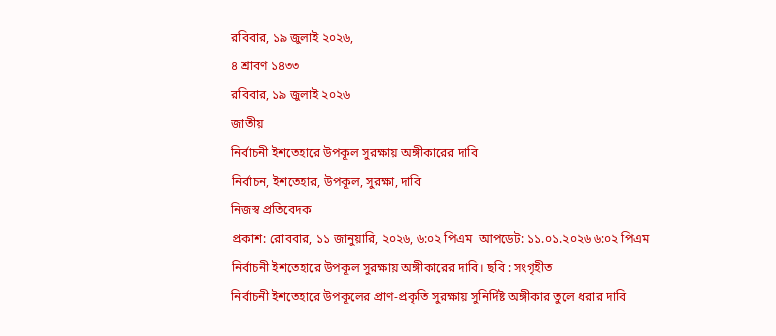রবিবার, ১৯ জুলাই ২০২৬,
৪ শ্রাবণ ১৪৩৩
রবিবার, ১৯ জুলাই ২০২৬
জাতীয়
নির্বাচনী ইশতেহারে উপকূল সুরক্ষায় অঙ্গীকারের দাবি
নির্বাচন, ইশতেহার, উপকূল, সুরক্ষা, দাবি
নিজস্ব প্রতিবেদক
প্রকাশ: রোববার, ১১ জানুয়ারি, ২০২৬, ৬:০২ পিএম  আপডেট: ১১.০১.২০২৬ ৬:০২ পিএম
নির্বাচনী ইশতেহারে উপকূল সুরক্ষায় অঙ্গীকারের দাবি। ছবি : সংগৃহীত
নির্বাচনী ইশতেহারে উপকূলের প্রাণ-প্রকৃতি সুরক্ষায় সুনির্দিষ্ট অঙ্গীকার তুলে ধরার দাবি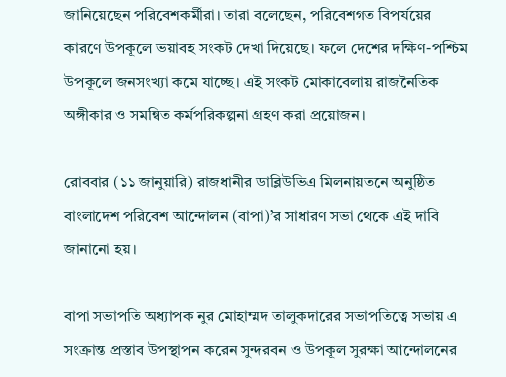জানিয়েছেন পরিবেশকর্মীরা। তারা বলেছেন, পরিবেশগত বিপর্যয়ের কারণে উপকূলে ভয়াবহ সংকট দেখা দিয়েছে। ফলে দেশের দক্ষিণ-পশ্চিম উপকূলে জনসংখ্যা কমে যাচ্ছে। এই সংকট মোকাবেলায় রাজনৈতিক অঙ্গীকার ও সমন্বিত কর্মপরিকল্পনা গ্রহণ করা প্রয়োজন।

রোববার (১১ জানুয়ারি) রাজধানীর ডাব্লিউভিএ মিলনায়তনে অনুষ্ঠিত বাংলাদেশ পরিবেশ আন্দোলন (বাপা)’র সাধারণ সভা থেকে এই দাবি জানানো হয়।

বাপা সভাপতি অধ্যাপক নুর মোহাম্মদ তালুকদারের সভাপতিত্বে সভায় এ সংক্রান্ত প্রস্তাব উপস্থাপন করেন সুন্দরবন ও উপকূল সুরক্ষা আন্দোলনের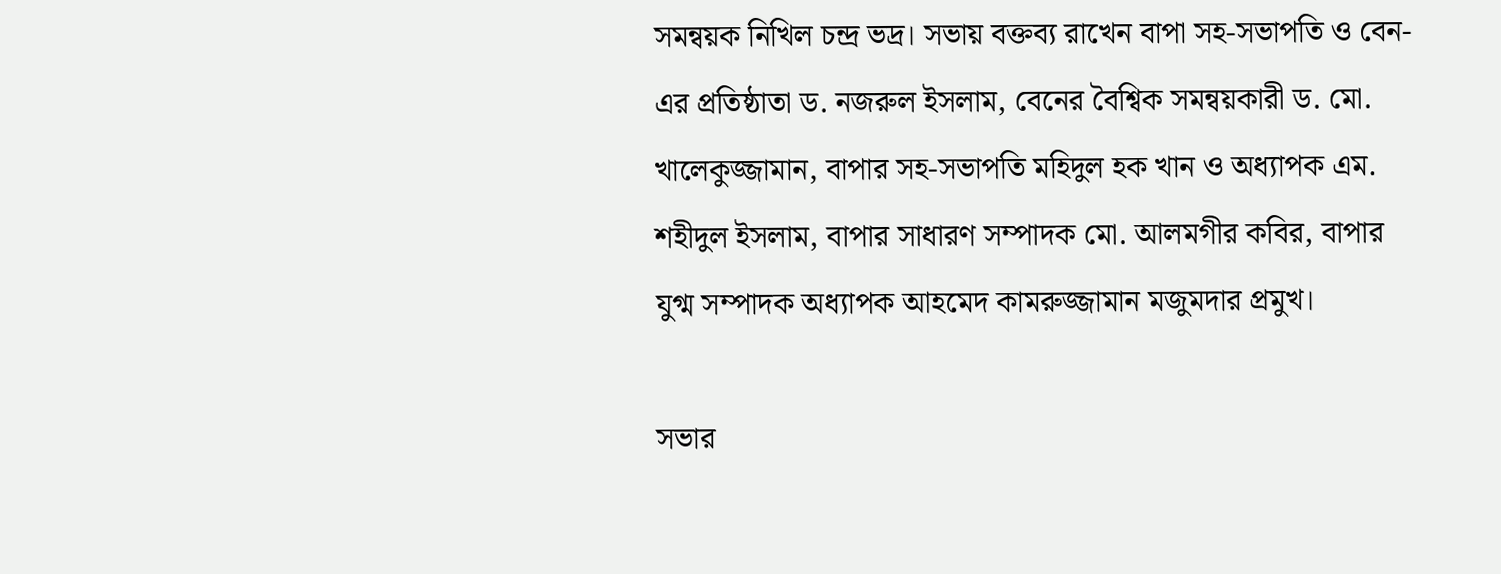সমন্বয়ক নিখিল চন্দ্র ভদ্র। সভায় বক্তব্য রাখেন বাপা সহ-সভাপতি ও বেন-এর প্রতিষ্ঠাতা ড. নজরুল ইসলাম, বেনের বৈশ্বিক সমন্বয়কারী ড. মো. খালেকুজ্জামান, বাপার সহ-সভাপতি মহিদুল হক খান ও অধ্যাপক এম. শহীদুল ইসলাম, বাপার সাধারণ সম্পাদক মো. আলমগীর কবির, বাপার যুগ্ম সম্পাদক অধ্যাপক আহমেদ কামরুজ্জামান মজুমদার প্রমুখ।

সভার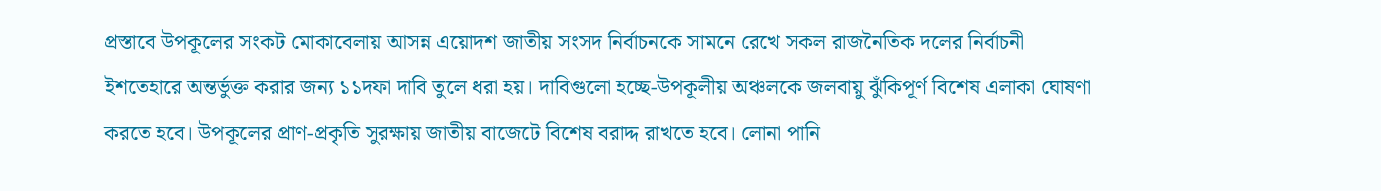প্রস্তাবে উপকূলের সংকট মোকাবেলায় আসন্ন এয়োদশ জাতীয় সংসদ নির্বাচনকে সামনে রেখে সকল রাজনৈতিক দলের নির্বাচনী ইশতেহারে অন্তর্ভুক্ত করার জন্য ১১দফা দাবি তুলে ধরা হয়। দাবিগুলো হচ্ছে-উপকূলীয় অঞ্চলকে জলবায়ু ঝুঁকিপূর্ণ বিশেষ এলাকা ঘোষণা করতে হবে। উপকূলের প্রাণ-প্রকৃতি সুরক্ষায় জাতীয় বাজেটে বিশেষ বরাদ্দ রাখতে হবে। লোনা পানি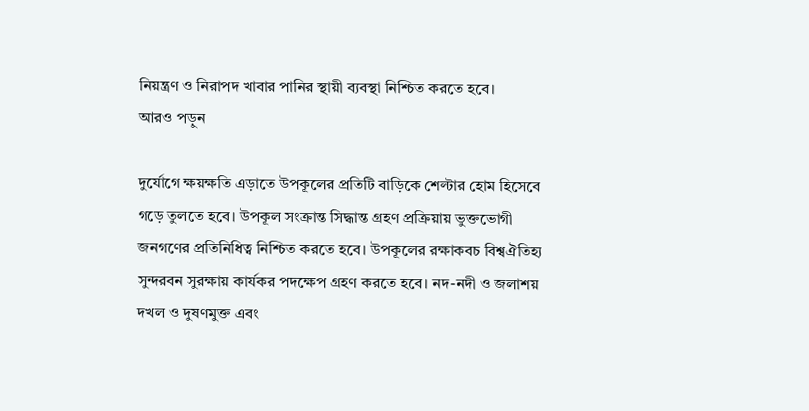নিয়ন্ত্রণ ও নিরাপদ খাবার পানির স্থায়ী ব্যবস্থা নিশ্চিত করতে হবে।
আরও পড়ুন

দুর্যোগে ক্ষয়ক্ষতি এড়াতে উপকূলের প্রতিটি বাড়িকে শেল্টার হোম হিসেবে গড়ে তুলতে হবে। উপকূল সংক্রান্ত সিদ্ধান্ত গ্রহণ প্রক্রিয়ায় ভুক্তভোগী জনগণের প্রতিনিধিত্ব নিশ্চিত করতে হবে। উপকূলের রক্ষাকবচ বিশ্বঐতিহ্য সুন্দরবন সুরক্ষায় কার্যকর পদক্ষেপ গ্রহণ করতে হবে। নদ-নদী ও জলাশয় দখল ও দুষণমুক্ত এবং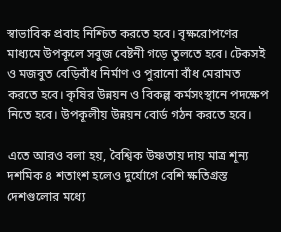স্বাভাবিক প্রবাহ নিশ্চিত করতে হবে। বৃক্ষরোপণের মাধ্যমে উপকূলে সবুজ বেষ্টনী গড়ে তুলতে হবে। টেকসই ও মজবুত বেড়িবাঁধ নির্মাণ ও পুরানো বাঁধ মেরামত করতে হবে। কৃষির উন্নয়ন ও বিকল্প কর্মসংস্থানে পদক্ষেপ নিতে হবে। উপকূলীয় উন্নয়ন বোর্ড গঠন করতে হবে।

এতে আরও বলা হয়, বৈশ্বিক উষ্ণতায় দায় মাত্র শূন্য দশমিক ৪ শতাংশ হলেও দুর্যোগে বেশি ক্ষতিগ্রস্ত দেশগুলোর মধ্যে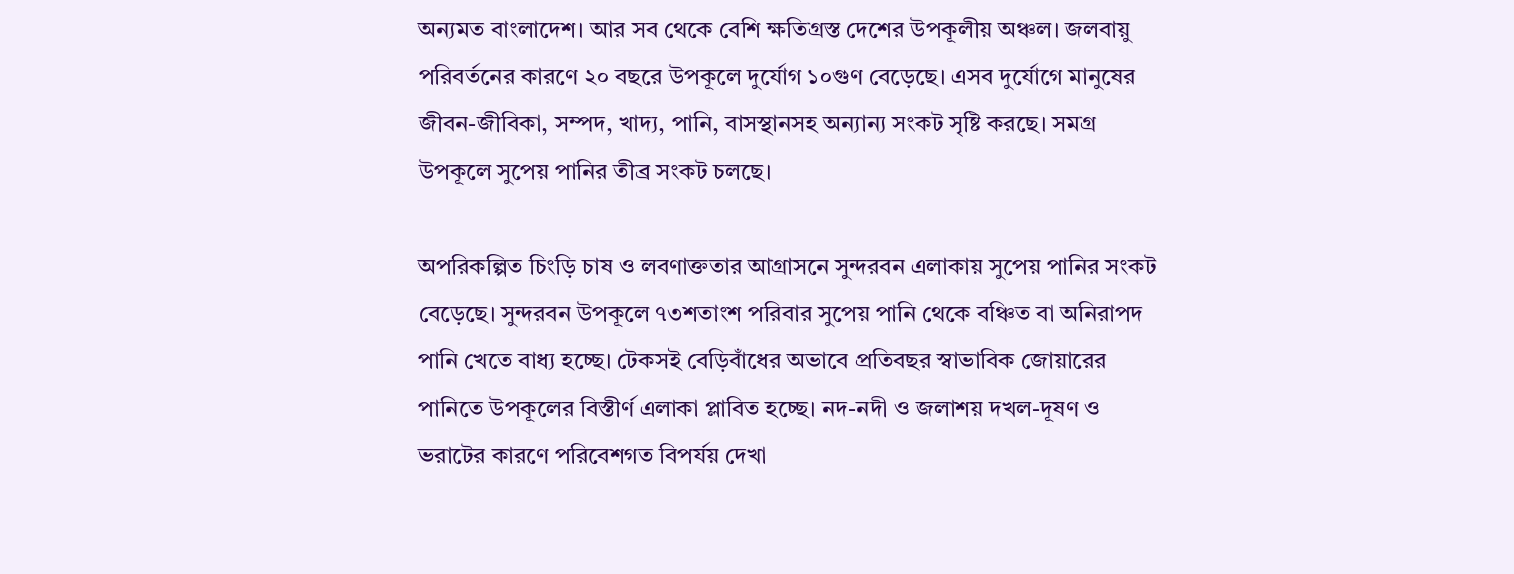অন্যমত বাংলাদেশ। আর সব থেকে বেশি ক্ষতিগ্রস্ত দেশের উপকূলীয় অঞ্চল। জলবায়ু পরিবর্তনের কারণে ২০ বছরে উপকূলে দুর্যোগ ১০গুণ বেড়েছে। এসব দুর্যোগে মানুষের জীবন-জীবিকা, সম্পদ, খাদ্য, পানি, বাসস্থানসহ অন্যান্য সংকট সৃষ্টি করছে। সমগ্র উপকূলে সুপেয় পানির তীব্র সংকট চলছে।

অপরিকল্পিত চিংড়ি চাষ ও লবণাক্ততার আগ্রাসনে সুন্দরবন এলাকায় সুপেয় পানির সংকট বেড়েছে। সুন্দরবন উপকূলে ৭৩শতাংশ পরিবার সুপেয় পানি থেকে বঞ্চিত বা অনিরাপদ পানি খেতে বাধ্য হচ্ছে। টেকসই বেড়িবাঁধের অভাবে প্রতিবছর স্বাভাবিক জোয়ারের পানিতে উপকূলের বিস্তীর্ণ এলাকা প্লাবিত হচ্ছে। নদ-নদী ও জলাশয় দখল-দূষণ ও ভরাটের কারণে পরিবেশগত বিপর্যয় দেখা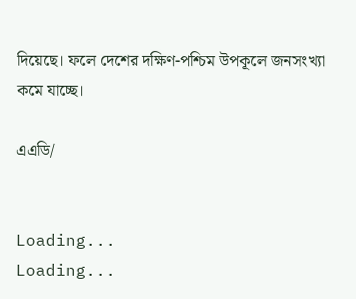দিয়েছে। ফলে দেশের দক্ষিণ-পশ্চিম উপকূলে জনসংখ্যা কমে যাচ্ছে।

এএডি/


Loading...
Loading...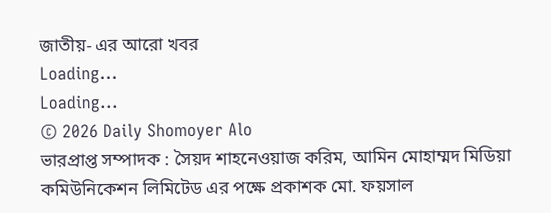জাতীয়- এর আরো খবর
Loading...
Loading...
© 2026 Daily Shomoyer Alo
ভারপ্রাপ্ত সম্পাদক : সৈয়দ শাহনেওয়াজ করিম, আমিন মোহাম্মদ মিডিয়া কমিউনিকেশন লিমিটেড এর পক্ষে প্রকাশক মো. ফয়সাল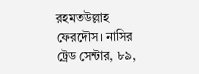রহমতউল্লাহ ফেরদৌস। নাসির ট্রেড সেন্টার, ৮৯,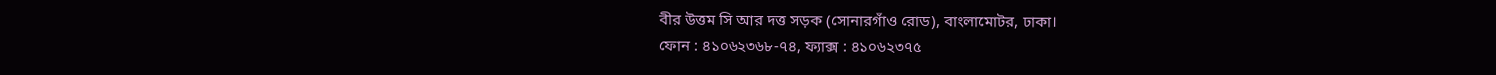বীর উত্তম সি আর দত্ত সড়ক (সোনারগাঁও রোড), বাংলামোটর, ঢাকা।
ফোন : ৪১০৬২৩৬৮-৭৪, ফ্যাক্স : ৪১০৬২৩৭৫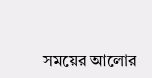সময়ের আলোর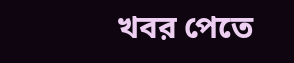খবর পেতে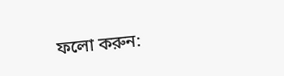ফলো করুন: